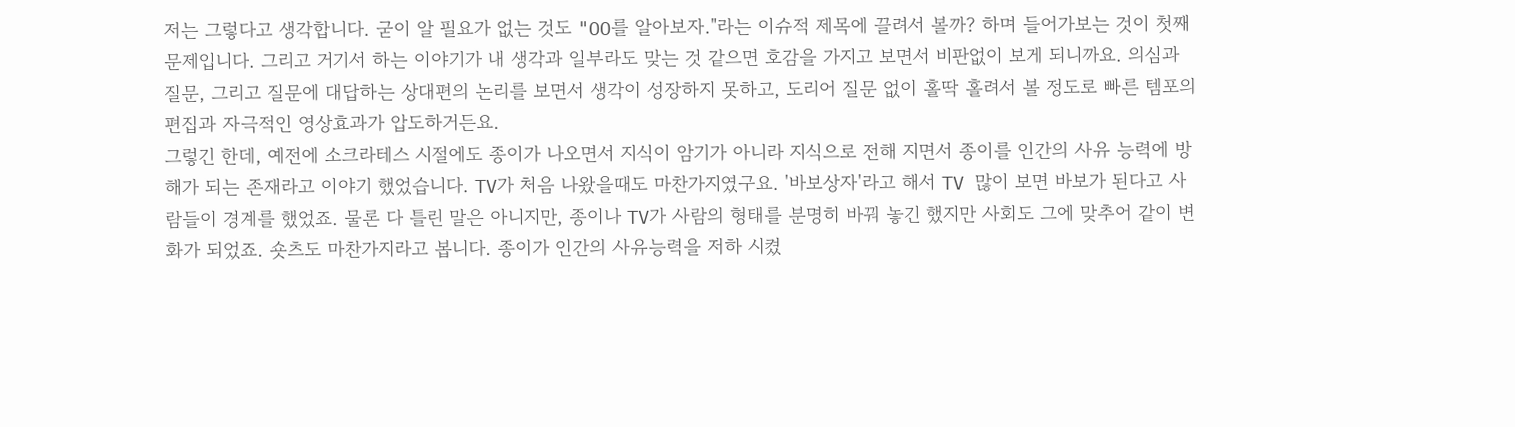저는 그렇다고 생각합니다. 굳이 알 필요가 없는 것도 "OO를 알아보자."라는 이슈적 제목에 끌려서 볼까? 하며 들어가보는 것이 첫째 문제입니다. 그리고 거기서 하는 이야기가 내 생각과 일부라도 맞는 것 같으면 호감을 가지고 보면서 비판없이 보게 되니까요. 의심과 질문, 그리고 질문에 대답하는 상대편의 논리를 보면서 생각이 성장하지 못하고, 도리어 질문 없이 홀딱 홀려서 볼 정도로 빠른 템포의 편집과 자극적인 영상효과가 압도하거든요.
그렇긴 한데, 예전에 소크라테스 시절에도 종이가 나오면서 지식이 암기가 아니라 지식으로 전해 지면서 종이를 인간의 사유 능력에 방해가 되는 존재라고 이야기 했었습니다. TV가 처음 나왔을때도 마찬가지였구요. '바보상자'라고 해서 TV 많이 보면 바보가 된다고 사람들이 경계를 했었죠. 물론 다 틀린 말은 아니지만, 종이나 TV가 사람의 형태를 분명히 바꿔 놓긴 했지만 사회도 그에 맞추어 같이 변화가 되었죠. 숏츠도 마찬가지라고 봅니다. 종이가 인간의 사유능력을 저하 시켰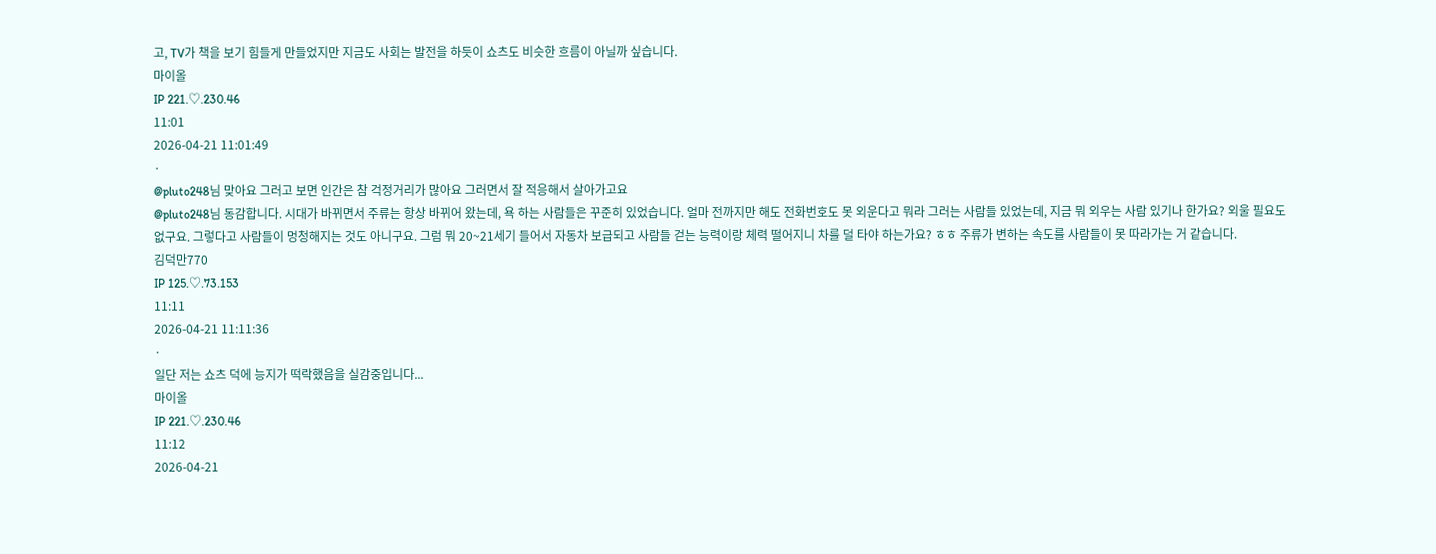고, TV가 책을 보기 힘들게 만들었지만 지금도 사회는 발전을 하듯이 쇼츠도 비슷한 흐름이 아닐까 싶습니다.
마이올
IP 221.♡.230.46
11:01
2026-04-21 11:01:49
·
@pluto248님 맞아요 그러고 보면 인간은 참 걱정거리가 많아요 그러면서 잘 적응해서 살아가고요
@pluto248님 동감합니다. 시대가 바뀌면서 주류는 항상 바뀌어 왔는데, 욕 하는 사람들은 꾸준히 있었습니다. 얼마 전까지만 해도 전화번호도 못 외운다고 뭐라 그러는 사람들 있었는데, 지금 뭐 외우는 사람 있기나 한가요? 외울 필요도 없구요. 그렇다고 사람들이 멍청해지는 것도 아니구요. 그럼 뭐 20~21세기 들어서 자동차 보급되고 사람들 걷는 능력이랑 체력 떨어지니 차를 덜 타야 하는가요? ㅎㅎ 주류가 변하는 속도를 사람들이 못 따라가는 거 같습니다.
김덕만770
IP 125.♡.73.153
11:11
2026-04-21 11:11:36
·
일단 저는 쇼츠 덕에 능지가 떡락했음을 실감중입니다...
마이올
IP 221.♡.230.46
11:12
2026-04-21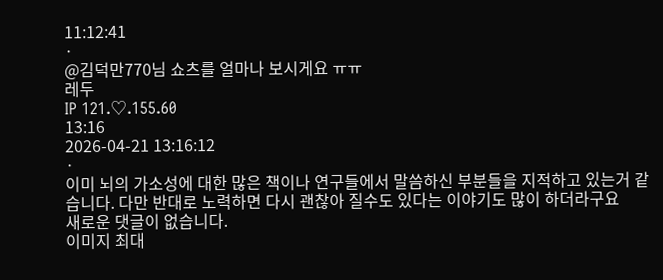11:12:41
·
@김덕만770님 쇼츠를 얼마나 보시게요 ㅠㅠ
레두
IP 121.♡.155.60
13:16
2026-04-21 13:16:12
·
이미 뇌의 가소성에 대한 많은 책이나 연구들에서 말씀하신 부분들을 지적하고 있는거 같습니다. 다만 반대로 노력하면 다시 괜찮아 질수도 있다는 이야기도 많이 하더라구요
새로운 댓글이 없습니다.
이미지 최대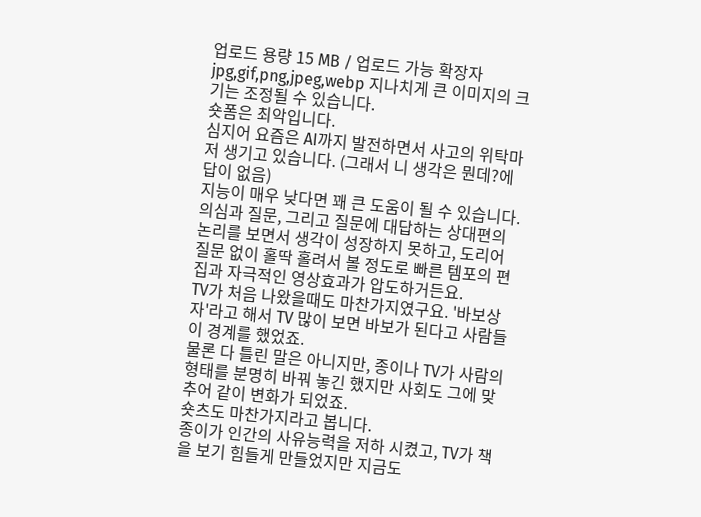업로드 용량 15 MB / 업로드 가능 확장자 jpg,gif,png,jpeg,webp 지나치게 큰 이미지의 크기는 조정될 수 있습니다.
숏폼은 최악입니다.
심지어 요즘은 AI까지 발전하면서 사고의 위탁마저 생기고 있습니다. (그래서 니 생각은 뭔데?에 답이 없음)
지능이 매우 낮다면 꽤 큰 도움이 될 수 있습니다.
의심과 질문, 그리고 질문에 대답하는 상대편의 논리를 보면서 생각이 성장하지 못하고, 도리어 질문 없이 홀딱 홀려서 볼 정도로 빠른 템포의 편집과 자극적인 영상효과가 압도하거든요.
TV가 처음 나왔을때도 마찬가지였구요. '바보상자'라고 해서 TV 많이 보면 바보가 된다고 사람들이 경계를 했었죠.
물론 다 틀린 말은 아니지만, 종이나 TV가 사람의 형태를 분명히 바꿔 놓긴 했지만 사회도 그에 맞추어 같이 변화가 되었죠.
숏츠도 마찬가지라고 봅니다.
종이가 인간의 사유능력을 저하 시켰고, TV가 책을 보기 힘들게 만들었지만 지금도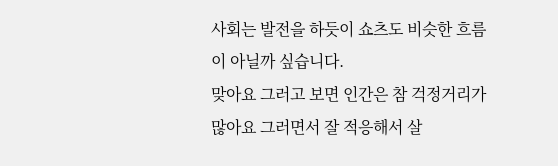사회는 발전을 하듯이 쇼츠도 비슷한 흐름이 아닐까 싶습니다.
맞아요 그러고 보면 인간은 참 걱정거리가 많아요 그러면서 잘 적응해서 살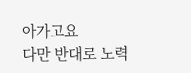아가고요
다만 반대로 노력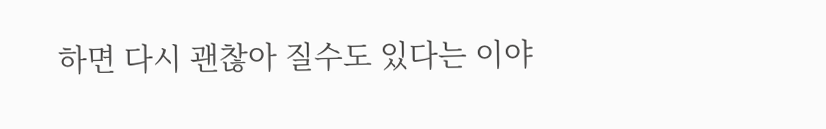하면 다시 괜찮아 질수도 있다는 이야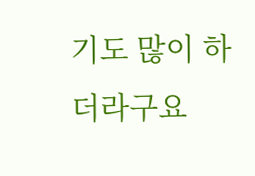기도 많이 하더라구요